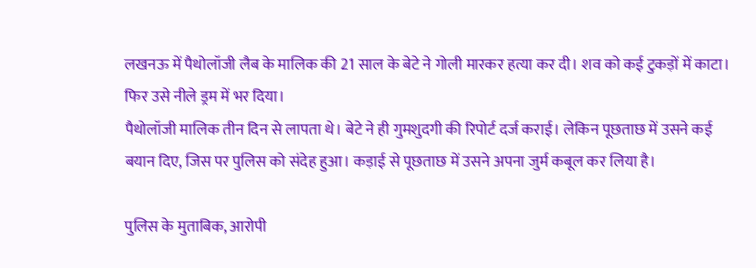लखनऊ में पैथोलॉजी लैब के मालिक की 21 साल के बेटे ने गोली मारकर हत्या कर दी। शव को कई टुकड़ों में काटा। फिर उसे नीले ड्रम में भर दिया।
पैथोलॉजी मालिक तीन दिन से लापता थे। बेटे ने ही गुमशुदगी की रिपोर्ट दर्ज कराई। लेकिन पूछताछ में उसने कई बयान दिए, जिस पर पुलिस को संदेह हुआ। कड़ाई से पूछताछ में उसने अपना जुर्म कबूल कर लिया है।

पुलिस के मुताबिक, आरोपी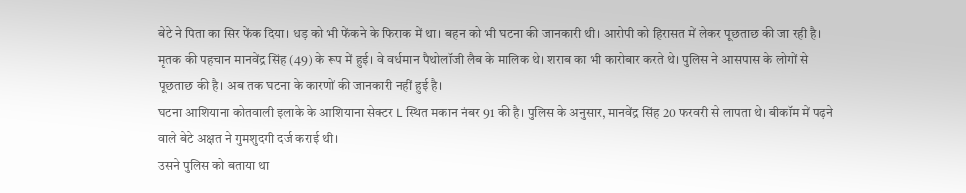बेटे ने पिता का सिर फेंक दिया। धड़ को भी फेंकने के फिराक में था। बहन को भी घटना की जानकारी थी। आरोपी को हिरासत में लेकर पूछताछ की जा रही है।
मृतक की पहचान मानवेंद्र सिंह (49) के रूप में हुई। वे वर्धमान पैथोलॉजी लैब के मालिक थे। शराब का भी कारोबार करते थे। पुलिस ने आसपास के लोगों से पूछताछ की है। अब तक घटना के कारणों की जानकारी नहीं हुई है।
घटना आशियाना कोतवाली इलाके के आशियाना सेक्टर L स्थित मकान नंबर 91 की है। पुलिस के अनुसार, मानवेंद्र सिंह 20 फरवरी से लापता थे। बीकॉम में पढ़ने वाले बेटे अक्षत ने गुमशुदगी दर्ज कराई थी।
उसने पुलिस को बताया था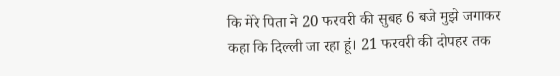कि मेरे पिता ने 20 फरवरी की सुबह 6 बजे मुझे जगाकर कहा कि दिल्ली जा रहा हूं। 21 फरवरी की दोपहर तक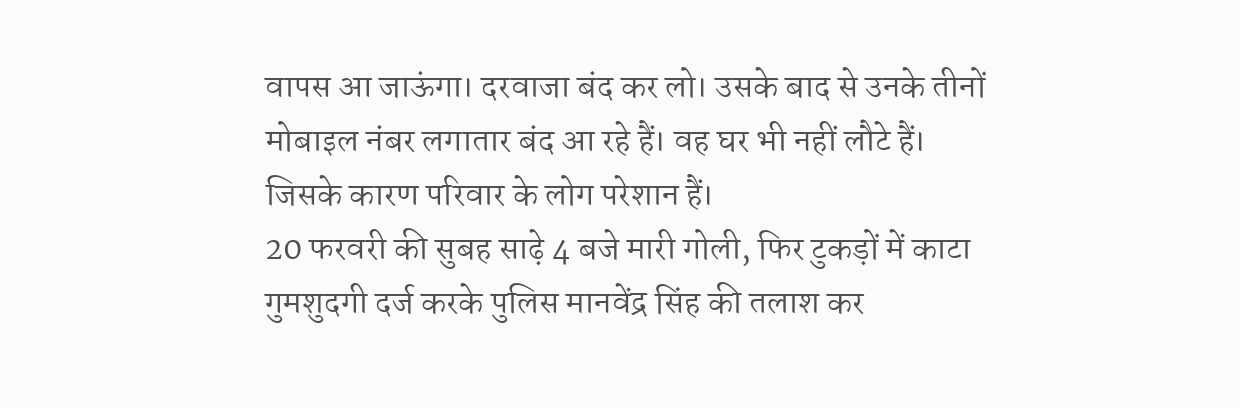वापस आ जाऊंगा। दरवाजा बंद कर लो। उसके बाद से उनके तीनों मोबाइल नंबर लगातार बंद आ रहे हैं। वह घर भी नहीं लौटे हैं। जिसके कारण परिवार के लोग परेशान हैं।
20 फरवरी की सुबह साढ़े 4 बजे मारी गोली, फिर टुकड़ों में काटा
गुमशुदगी दर्ज करके पुलिस मानवेंद्र सिंह की तलाश कर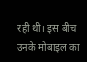रही थी। इस बीच उनके मोबाइल का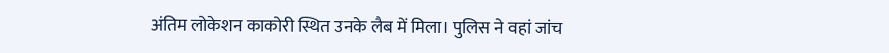अंतिम लोकेशन काकोरी स्थित उनके लैब में मिला। पुलिस ने वहां जांच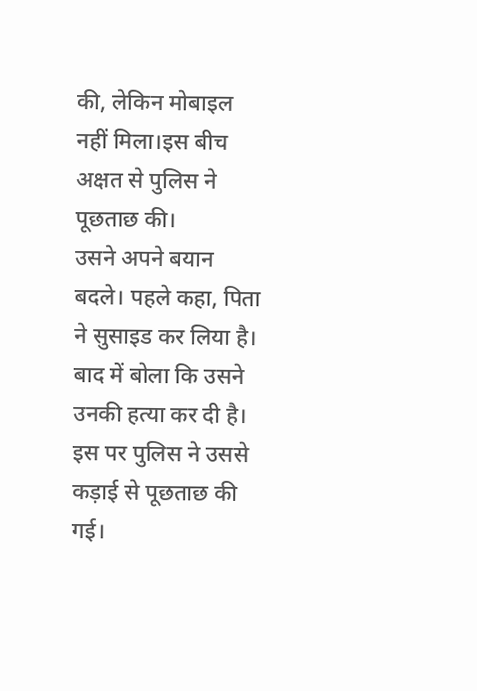की, लेकिन मोबाइल नहीं मिला।इस बीच अक्षत से पुलिस ने पूछताछ की।
उसने अपने बयान बदले। पहले कहा, पिता ने सुसाइड कर लिया है। बाद में बोला कि उसने उनकी हत्या कर दी है। इस पर पुलिस ने उससे कड़ाई से पूछताछ की गई।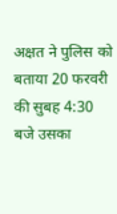अक्षत ने पुलिस को बताया 20 फरवरी की सुबह 4:30 बजे उसका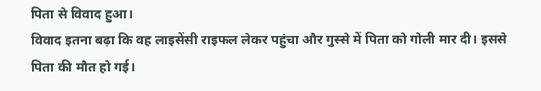पिता से विवाद हुआ।
विवाद इतना बढ़ा कि वह लाइसेंसी राइफल लेकर पहुंचा और गुस्से में पिता को गोली मार दी। इससे पिता की मौत हो गई।